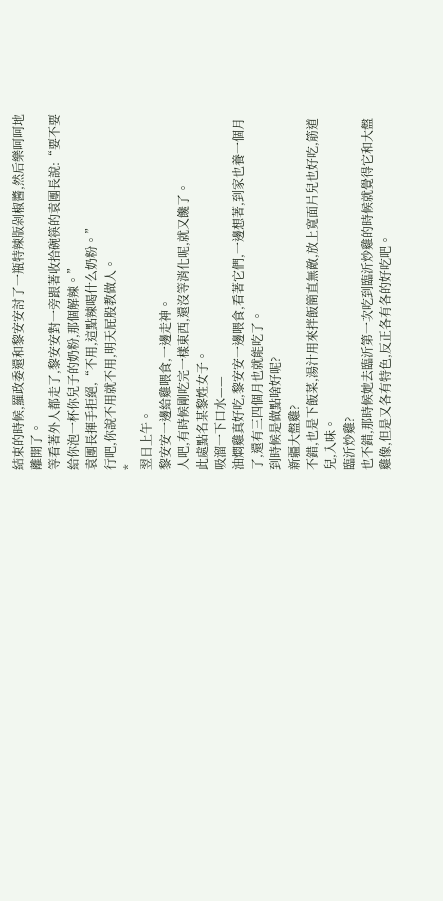結束的時候,羅政委還和黎安安討了一瓶特辣版剁椒醬,然后樂呵呵地離開了。
等看著外人都走了,黎安安對一旁跟著收拾碗筷的袁團長說:“要不要給你泡一杯你兒子的奶粉,那個解辣。”
袁團長揮手拒絕,“不用,這點辣喝什么奶粉。”
行吧,你說不用就不用,明天屁股教做人。
*
翌日上午。
黎安安一邊給雞喂食,一邊走神。
人吧,有時候剛吃完一樣東西,還沒等消化呢,就又饞了。
此處點名某黎姓女子。
吸溜一下口水——
油燜雞真好吃,黎安安一邊喂食,看著它們,一邊想著,到家也養一個月了,還有三四個月也就能吃了。
到時候是做點啥好呢?
新疆大盤雞?
不錯,也是下飯菜,湯汁用來拌飯簡直無敵,放上寬面片兒也好吃,筋道兒,入味。
臨沂炒雞?
也不錯,那時候她去臨沂第一次吃到臨沂炒雞的時候就覺得它和大盤雞像,但是又各有特色,反正各有各的好吃吧。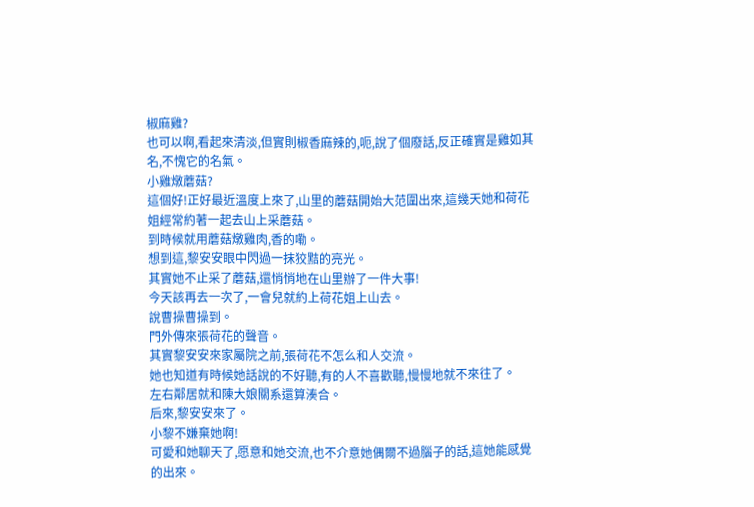椒麻雞?
也可以啊,看起來清淡,但實則椒香麻辣的,呃,說了個廢話,反正確實是雞如其名,不愧它的名氣。
小雞燉蘑菇?
這個好!正好最近溫度上來了,山里的蘑菇開始大范圍出來,這幾天她和荷花姐經常約著一起去山上采蘑菇。
到時候就用蘑菇燉雞肉,香的嘞。
想到這,黎安安眼中閃過一抹狡黠的亮光。
其實她不止采了蘑菇,還悄悄地在山里辦了一件大事!
今天該再去一次了,一會兒就約上荷花姐上山去。
說曹操曹操到。
門外傳來張荷花的聲音。
其實黎安安來家屬院之前,張荷花不怎么和人交流。
她也知道有時候她話說的不好聽,有的人不喜歡聽,慢慢地就不來往了。
左右鄰居就和陳大娘關系還算湊合。
后來,黎安安來了。
小黎不嫌棄她啊!
可愛和她聊天了,愿意和她交流,也不介意她偶爾不過腦子的話,這她能感覺的出來。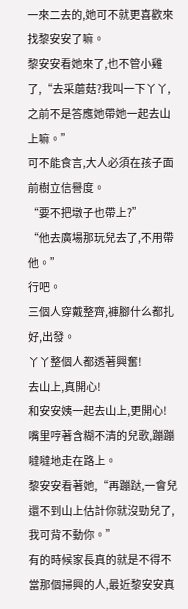一來二去的,她可不就更喜歡來找黎安安了嘛。
黎安安看她來了,也不管小雞了,“去采蘑菇?我叫一下丫丫,之前不是答應她帶她一起去山上嘛。”
可不能食言,大人必須在孩子面前樹立信譽度。
“要不把墩子也帶上?”
“他去廣場那玩兒去了,不用帶他。”
行吧。
三個人穿戴整齊,褲腳什么都扎好,出發。
丫丫整個人都透著興奮!
去山上,真開心!
和安安姨一起去山上,更開心!
嘴里哼著含糊不清的兒歌,蹦蹦噠噠地走在路上。
黎安安看著她,“再蹦跶,一會兒還不到山上估計你就沒勁兒了,我可背不動你。”
有的時候家長真的就是不得不當那個掃興的人,最近黎安安真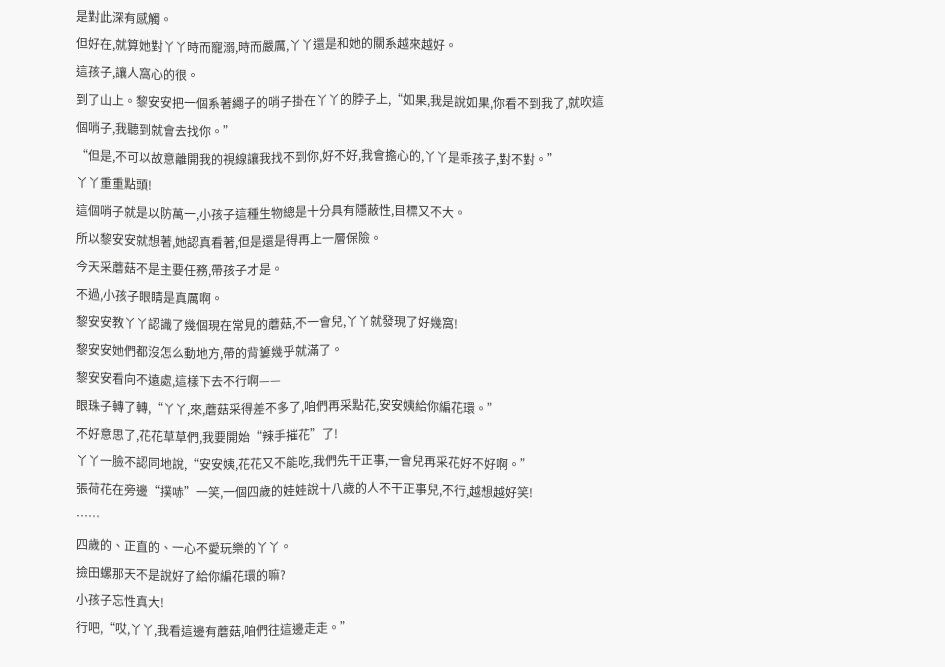是對此深有感觸。
但好在,就算她對丫丫時而寵溺,時而嚴厲,丫丫還是和她的關系越來越好。
這孩子,讓人窩心的很。
到了山上。黎安安把一個系著繩子的哨子掛在丫丫的脖子上,“如果,我是說如果,你看不到我了,就吹這個哨子,我聽到就會去找你。”
“但是,不可以故意離開我的視線讓我找不到你,好不好,我會擔心的,丫丫是乖孩子,對不對。”
丫丫重重點頭!
這個哨子就是以防萬一,小孩子這種生物總是十分具有隱蔽性,目標又不大。
所以黎安安就想著,她認真看著,但是還是得再上一層保險。
今天采蘑菇不是主要任務,帶孩子才是。
不過,小孩子眼睛是真厲啊。
黎安安教丫丫認識了幾個現在常見的蘑菇,不一會兒,丫丫就發現了好幾窩!
黎安安她們都沒怎么動地方,帶的背簍幾乎就滿了。
黎安安看向不遠處,這樣下去不行啊——
眼珠子轉了轉,“丫丫,來,蘑菇采得差不多了,咱們再采點花,安安姨給你編花環。”
不好意思了,花花草草們,我要開始“辣手摧花”了!
丫丫一臉不認同地說,“安安姨,花花又不能吃,我們先干正事,一會兒再采花好不好啊。”
張荷花在旁邊“撲哧”一笑,一個四歲的娃娃說十八歲的人不干正事兒,不行,越想越好笑!
……
四歲的、正直的、一心不愛玩樂的丫丫。
撿田螺那天不是說好了給你編花環的嘛?
小孩子忘性真大!
行吧,“哎,丫丫,我看這邊有蘑菇,咱們往這邊走走。”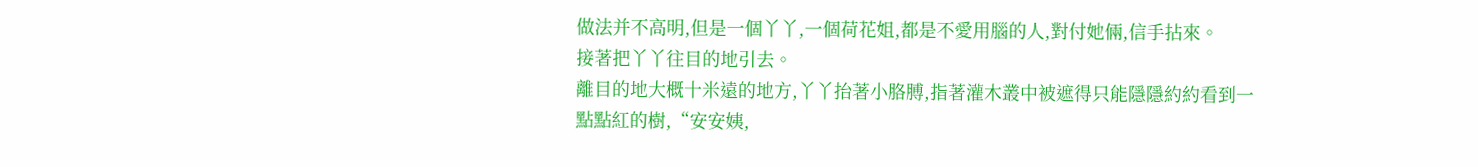做法并不高明,但是一個丫丫,一個荷花姐,都是不愛用腦的人,對付她倆,信手拈來。
接著把丫丫往目的地引去。
離目的地大概十米遠的地方,丫丫抬著小胳膊,指著灌木叢中被遮得只能隱隱約約看到一點點紅的樹,“安安姨,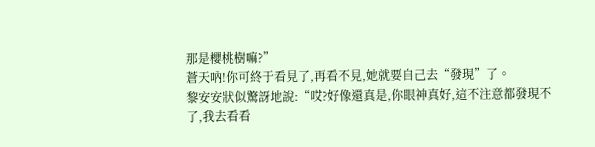那是櫻桃樹嘛?”
蒼天吶!你可終于看見了,再看不見,她就要自己去“發現”了。
黎安安狀似驚訝地說:“哎?好像還真是,你眼神真好,這不注意都發現不了,我去看看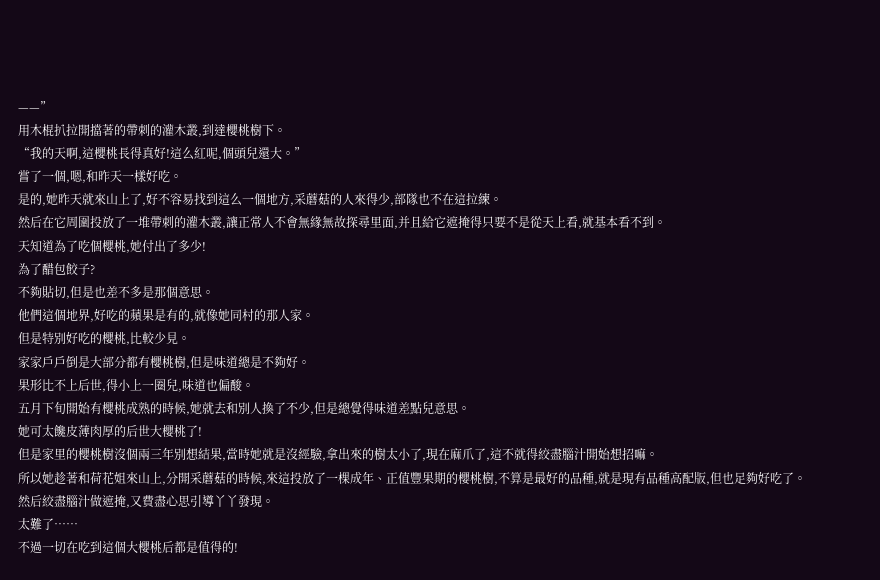——”
用木棍扒拉開擋著的帶刺的灌木叢,到達櫻桃樹下。
“我的天啊,這櫻桃長得真好!這么紅呢,個頭兒還大。”
嘗了一個,嗯,和昨天一樣好吃。
是的,她昨天就來山上了,好不容易找到這么一個地方,采蘑菇的人來得少,部隊也不在這拉練。
然后在它周圍投放了一堆帶刺的灌木叢,讓正常人不會無緣無故探尋里面,并且給它遮掩得只要不是從天上看,就基本看不到。
天知道為了吃個櫻桃,她付出了多少!
為了醋包餃子?
不夠貼切,但是也差不多是那個意思。
他們這個地界,好吃的蘋果是有的,就像她同村的那人家。
但是特別好吃的櫻桃,比較少見。
家家戶戶倒是大部分都有櫻桃樹,但是味道總是不夠好。
果形比不上后世,得小上一圈兒,味道也偏酸。
五月下旬開始有櫻桃成熟的時候,她就去和別人換了不少,但是總覺得味道差點兒意思。
她可太饞皮薄肉厚的后世大櫻桃了!
但是家里的櫻桃樹沒個兩三年別想結果,當時她就是沒經驗,拿出來的樹太小了,現在麻爪了,這不就得絞盡腦汁開始想招嘛。
所以她趁著和荷花姐來山上,分開采蘑菇的時候,來這投放了一棵成年、正值豐果期的櫻桃樹,不算是最好的品種,就是現有品種高配版,但也足夠好吃了。
然后絞盡腦汁做遮掩,又費盡心思引導丫丫發現。
太難了……
不過一切在吃到這個大櫻桃后都是值得的!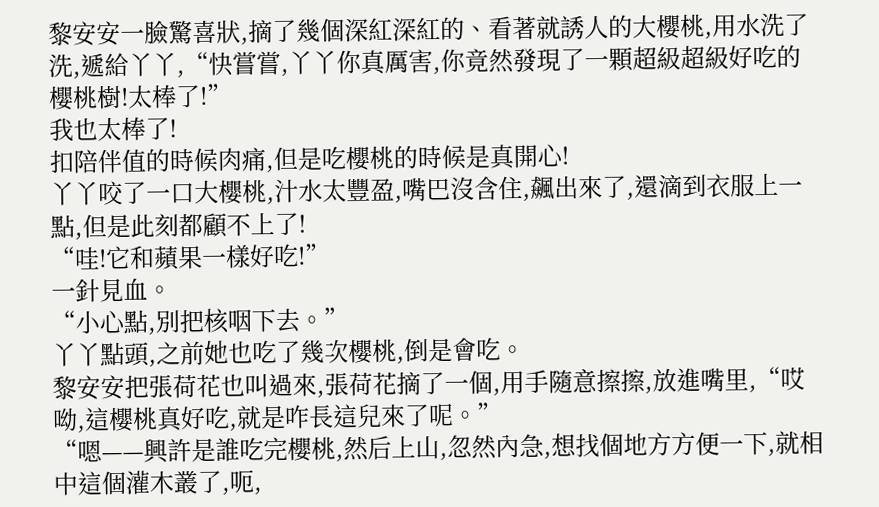黎安安一臉驚喜狀,摘了幾個深紅深紅的、看著就誘人的大櫻桃,用水洗了洗,遞給丫丫,“快嘗嘗,丫丫你真厲害,你竟然發現了一顆超級超級好吃的櫻桃樹!太棒了!”
我也太棒了!
扣陪伴值的時候肉痛,但是吃櫻桃的時候是真開心!
丫丫咬了一口大櫻桃,汁水太豐盈,嘴巴沒含住,飆出來了,還滴到衣服上一點,但是此刻都顧不上了!
“哇!它和蘋果一樣好吃!”
一針見血。
“小心點,別把核咽下去。”
丫丫點頭,之前她也吃了幾次櫻桃,倒是會吃。
黎安安把張荷花也叫過來,張荷花摘了一個,用手隨意擦擦,放進嘴里,“哎呦,這櫻桃真好吃,就是咋長這兒來了呢。”
“嗯——興許是誰吃完櫻桃,然后上山,忽然內急,想找個地方方便一下,就相中這個灌木叢了,呃,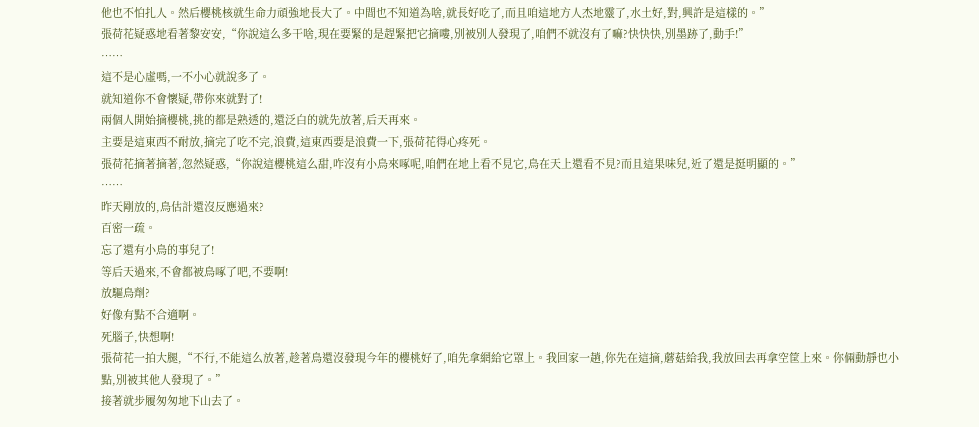他也不怕扎人。然后櫻桃核就生命力頑強地長大了。中間也不知道為啥,就長好吃了,而且咱這地方人杰地靈了,水土好,對,興許是這樣的。”
張荷花疑惑地看著黎安安,“你說這么多干啥,現在要緊的是趕緊把它摘嘍,別被別人發現了,咱們不就沒有了嘛?快快快,別墨跡了,動手!”
……
這不是心虛嗎,一不小心就說多了。
就知道你不會懷疑,帶你來就對了!
兩個人開始摘櫻桃,挑的都是熟透的,還泛白的就先放著,后天再來。
主要是這東西不耐放,摘完了吃不完,浪費,這東西要是浪費一下,張荷花得心疼死。
張荷花摘著摘著,忽然疑惑,“你說這櫻桃這么甜,咋沒有小鳥來啄呢,咱們在地上看不見它,鳥在天上還看不見?而且這果味兒,近了還是挺明顯的。”
……
昨天剛放的,鳥估計還沒反應過來?
百密一疏。
忘了還有小鳥的事兒了!
等后天過來,不會都被鳥啄了吧,不要啊!
放驅鳥劑?
好像有點不合適啊。
死腦子,快想啊!
張荷花一拍大腿,“不行,不能這么放著,趁著鳥還沒發現今年的櫻桃好了,咱先拿網給它罩上。我回家一趟,你先在這摘,蘑菇給我,我放回去再拿空筐上來。你倆動靜也小點,別被其他人發現了。”
接著就步履匆匆地下山去了。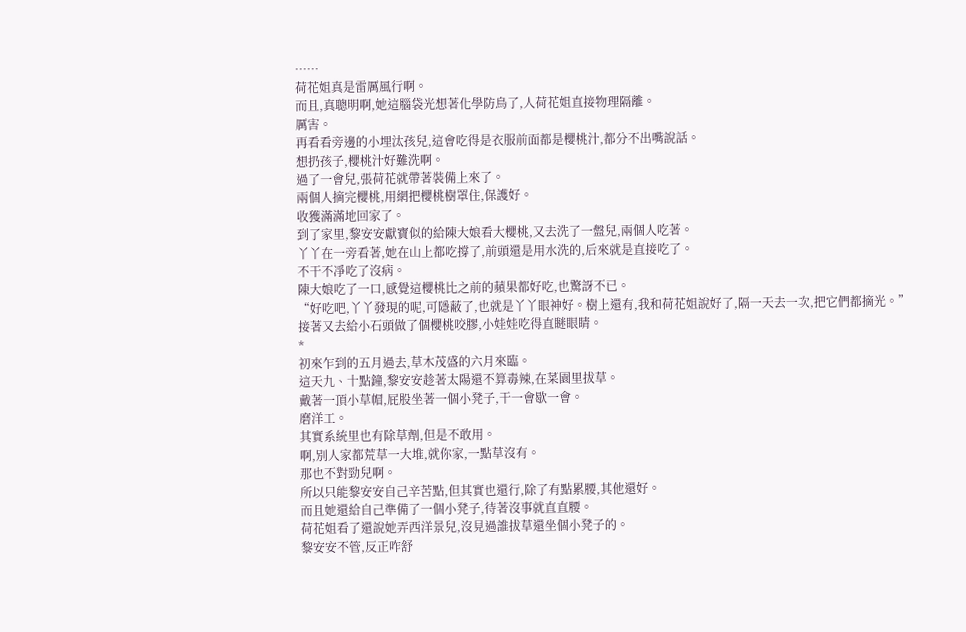……
荷花姐真是雷厲風行啊。
而且,真聰明啊,她這腦袋光想著化學防鳥了,人荷花姐直接物理隔離。
厲害。
再看看旁邊的小埋汰孩兒,這會吃得是衣服前面都是櫻桃汁,都分不出嘴說話。
想扔孩子,櫻桃汁好難洗啊。
過了一會兒,張荷花就帶著裝備上來了。
兩個人摘完櫻桃,用網把櫻桃樹罩住,保護好。
收獲滿滿地回家了。
到了家里,黎安安獻寶似的給陳大娘看大櫻桃,又去洗了一盤兒,兩個人吃著。
丫丫在一旁看著,她在山上都吃撐了,前頭還是用水洗的,后來就是直接吃了。
不干不凈吃了沒病。
陳大娘吃了一口,感覺這櫻桃比之前的蘋果都好吃,也驚訝不已。
“好吃吧,丫丫發現的呢,可隱蔽了,也就是丫丫眼神好。樹上還有,我和荷花姐說好了,隔一天去一次,把它們都摘光。”
接著又去給小石頭做了個櫻桃咬膠,小娃娃吃得直瞇眼睛。
*
初來乍到的五月過去,草木茂盛的六月來臨。
這天九、十點鐘,黎安安趁著太陽還不算毒辣,在菜園里拔草。
戴著一頂小草帽,屁股坐著一個小凳子,干一會歇一會。
磨洋工。
其實系統里也有除草劑,但是不敢用。
啊,別人家都荒草一大堆,就你家,一點草沒有。
那也不對勁兒啊。
所以只能黎安安自己辛苦點,但其實也還行,除了有點累腰,其他還好。
而且她還給自己準備了一個小凳子,待著沒事就直直腰。
荷花姐看了還說她弄西洋景兒,沒見過誰拔草還坐個小凳子的。
黎安安不管,反正咋舒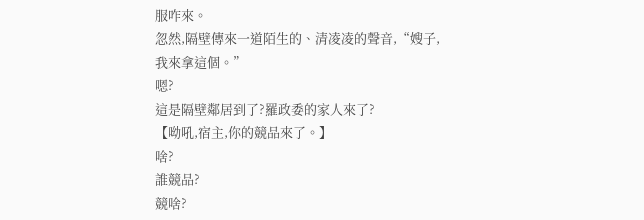服咋來。
忽然,隔壁傳來一道陌生的、清凌凌的聲音,“嫂子,我來拿這個。”
嗯?
這是隔壁鄰居到了?羅政委的家人來了?
【呦吼,宿主,你的競品來了。】
啥?
誰競品?
競啥?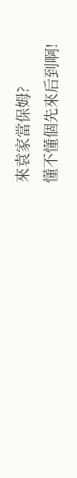來袁家當保姆?
懂不懂個先來后到啊!